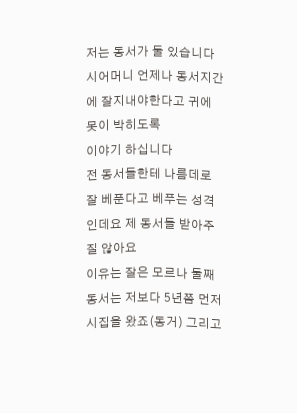저는 동서가 둘 있습니다 시어머니 언제나 동서지간에 잘지내야한다고 귀에 못이 박히도록
이야기 하십니다
전 동서들한테 나름데로 잘 베푼다고 베푸는 성격인데요 제 동서들 받아주질 않아요
이유는 잘은 모르나 둘째 동서는 저보다 5년쯤 먼저 시집을 왔죠(동거) 그리고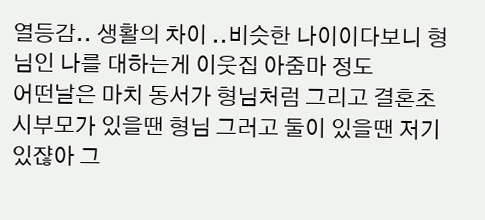열등감.. 생활의 차이 ..비슷한 나이이다보니 형님인 나를 대하는게 이웃집 아줌마 정도
어떤날은 마치 동서가 형님처럼 그리고 결혼초 시부모가 있을땐 형님 그러고 둘이 있을땐 저기있쟎아 그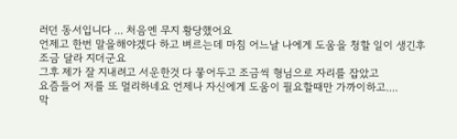러던 동서입니다 ... 처음엔 무지 황당했어요
언제고 한번 말을해야겠다 하고 벼르는데 마침 어느날 나에게 도움을 청할 일이 생긴후
조금 달라 지더군요
그후 제가 잘 지내려고 서운한것 다 뭏어두고 조금씩 형님으로 자리를 잡았고
요즘들어 저를 또 멀리하네요 언제나 자신에게 도움이 필요할때만 가까이하고....
막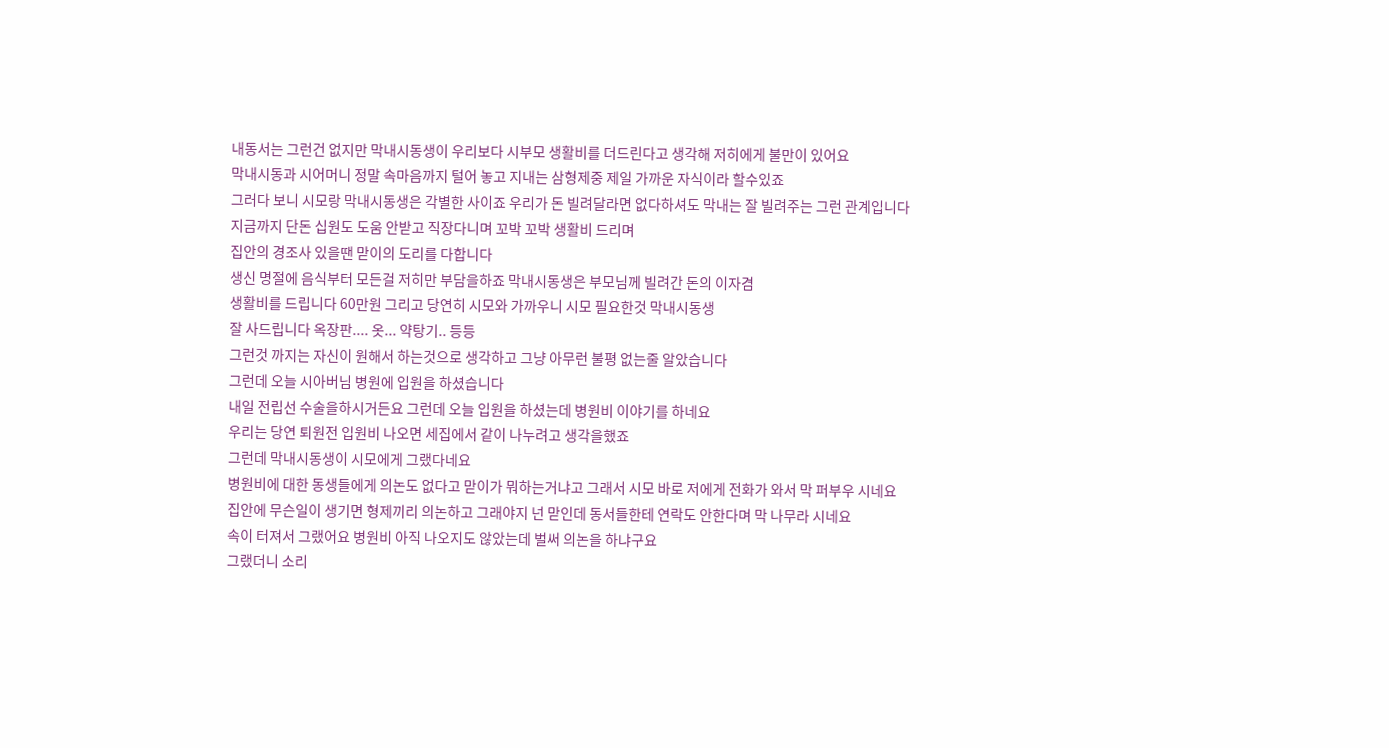내동서는 그런건 없지만 막내시동생이 우리보다 시부모 생활비를 더드린다고 생각해 저히에게 불만이 있어요
막내시동과 시어머니 정말 속마음까지 털어 놓고 지내는 삼형제중 제일 가까운 자식이라 할수있죠
그러다 보니 시모랑 막내시동생은 각별한 사이죠 우리가 돈 빌려달라면 없다하셔도 막내는 잘 빌려주는 그런 관계입니다
지금까지 단돈 십원도 도움 안받고 직장다니며 꼬박 꼬박 생활비 드리며
집안의 경조사 있을땐 맏이의 도리를 다합니다
생신 명절에 음식부터 모든걸 저히만 부담을하죠 막내시동생은 부모님께 빌려간 돈의 이자겸
생활비를 드립니다 60만원 그리고 당연히 시모와 가까우니 시모 필요한것 막내시동생
잘 사드립니다 옥장판.... 옷... 약탕기.. 등등
그런것 까지는 자신이 원해서 하는것으로 생각하고 그냥 아무런 불평 없는줄 알았습니다
그런데 오늘 시아버님 병원에 입원을 하셨습니다
내일 전립선 수술을하시거든요 그런데 오늘 입원을 하셨는데 병원비 이야기를 하네요
우리는 당연 퇴원전 입원비 나오면 세집에서 같이 나누려고 생각을했죠
그런데 막내시동생이 시모에게 그랬다네요
병원비에 대한 동생들에게 의논도 없다고 맏이가 뭐하는거냐고 그래서 시모 바로 저에게 전화가 와서 막 퍼부우 시네요
집안에 무슨일이 생기면 형제끼리 의논하고 그래야지 넌 맏인데 동서들한테 연락도 안한다며 막 나무라 시네요
속이 터져서 그랬어요 병원비 아직 나오지도 않았는데 벌써 의논을 하냐구요
그랬더니 소리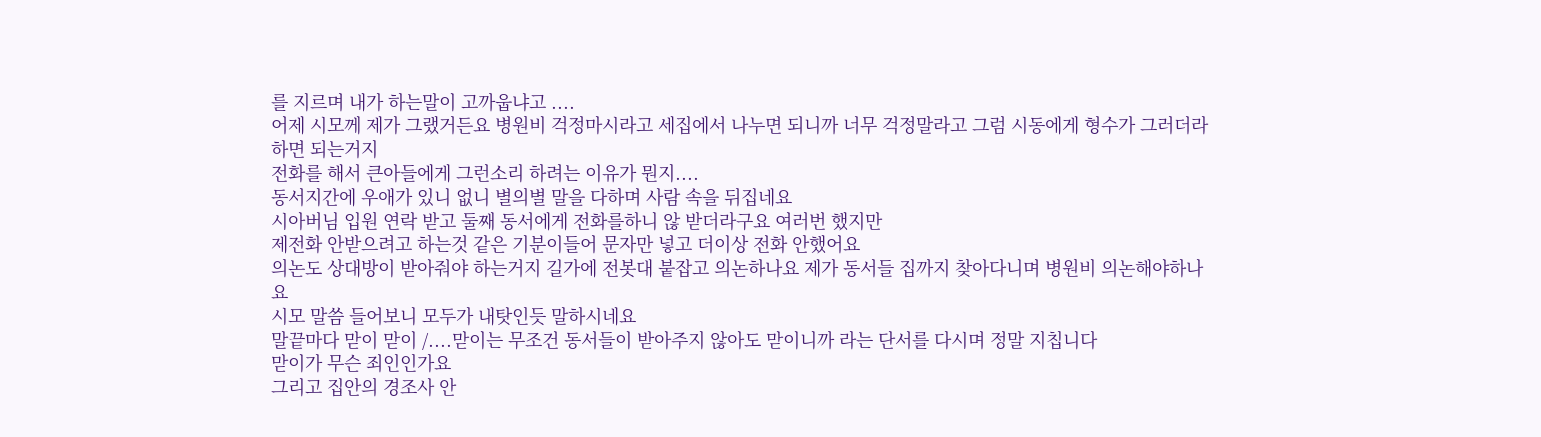를 지르며 내가 하는말이 고까웁냐고 ....
어제 시모께 제가 그랬거든요 병원비 걱정마시라고 세집에서 나누면 되니까 너무 걱정말라고 그럼 시동에게 형수가 그러더라 하면 되는거지
전화를 해서 큰아들에게 그런소리 하려는 이유가 뭔지....
동서지간에 우애가 있니 없니 별의별 말을 다하며 사람 속을 뒤집네요
시아버님 입원 연락 받고 둘째 동서에게 전화를하니 않 받더라구요 여러번 했지만
제전화 안받으려고 하는것 같은 기분이들어 문자만 넣고 더이상 전화 안했어요
의논도 상대방이 받아줘야 하는거지 길가에 전봇대 붙잡고 의논하나요 제가 동서들 집까지 찾아다니며 병원비 의논해야하나요
시모 말씀 들어보니 모두가 내탓인듯 말하시네요
말끝마다 맏이 맏이 /....맏이는 무조건 동서들이 받아주지 않아도 맏이니까 라는 단서를 다시며 정말 지칩니다
맏이가 무슨 죄인인가요
그리고 집안의 경조사 안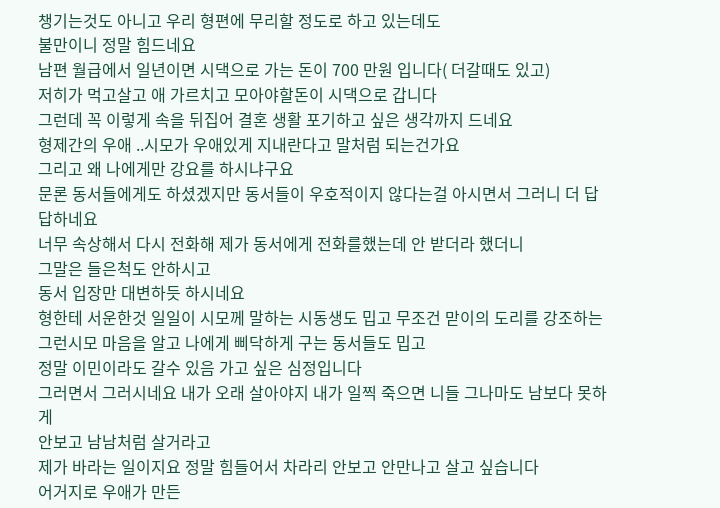챙기는것도 아니고 우리 형편에 무리할 정도로 하고 있는데도
불만이니 정말 힘드네요
남편 월급에서 일년이면 시댁으로 가는 돈이 700 만원 입니다( 더갈때도 있고)
저히가 먹고살고 애 가르치고 모아야할돈이 시댁으로 갑니다
그런데 꼭 이렇게 속을 뒤집어 결혼 생활 포기하고 싶은 생각까지 드네요
형제간의 우애 ..시모가 우애있게 지내란다고 말처럼 되는건가요
그리고 왜 나에게만 강요를 하시냐구요
문론 동서들에게도 하셨겠지만 동서들이 우호적이지 않다는걸 아시면서 그러니 더 답답하네요
너무 속상해서 다시 전화해 제가 동서에게 전화를했는데 안 받더라 했더니
그말은 들은척도 안하시고
동서 입장만 대변하듯 하시네요
형한테 서운한것 일일이 시모께 말하는 시동생도 밉고 무조건 맏이의 도리를 강조하는
그런시모 마음을 알고 나에게 삐닥하게 구는 동서들도 밉고
정말 이민이라도 갈수 있음 가고 싶은 심정입니다
그러면서 그러시네요 내가 오래 살아야지 내가 일찍 죽으면 니들 그나마도 남보다 못하게
안보고 남남처럼 살거라고
제가 바라는 일이지요 정말 힘들어서 차라리 안보고 안만나고 살고 싶습니다
어거지로 우애가 만든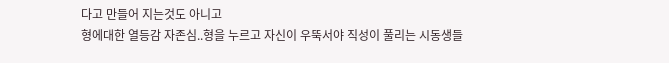다고 만들어 지는것도 아니고
형에대한 열등감 자존심..형을 누르고 자신이 우뚝서야 직성이 풀리는 시동생들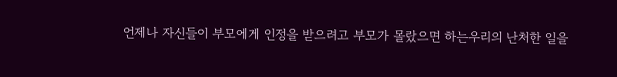언제나 자신들이 부모에게 인정을 받으려고 부모가 몰랐으면 하는우리의 난처한 일을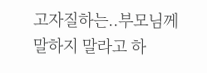고자질하는..부모님께 말하지 말라고 하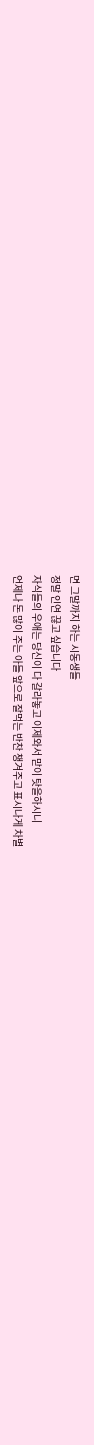면 그말까지 하는 시동생들
정말 인연 끊고 싶습니다
자식들의 우애는 당신이 다 갈라놓고 이제와서 맏이 탓을하시니
언제나 돈 많이 주는 아들 앞으로 잘먹는 반찬 챙겨주고 표시나게 차별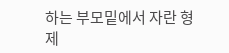하는 부모밑에서 자란 형제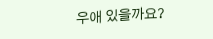우애 있을까요?